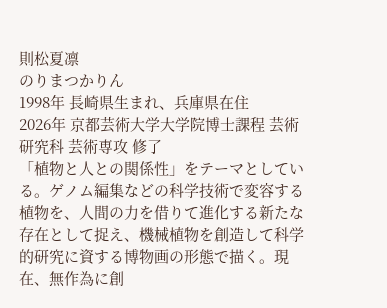則松夏凛
のりまつかりん
1998年 長崎県生まれ、兵庫県在住
2026年 京都芸術大学大学院博士課程 芸術研究科 芸術専攻 修了
「植物と人との関係性」をテーマとしている。ゲノム編集などの科学技術で変容する植物を、人間の力を借りて進化する新たな存在として捉え、機械植物を創造して科学的研究に資する博物画の形態で描く。現在、無作為に創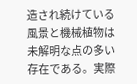造され続けている風景と機械植物は未解明な点の多い存在である。実際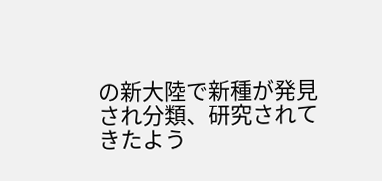の新大陸で新種が発見され分類、研究されてきたよう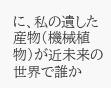に、私の遺した産物(機械植物)が近未来の世界で誰か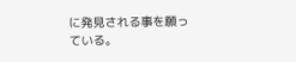に発見される事を願っている。